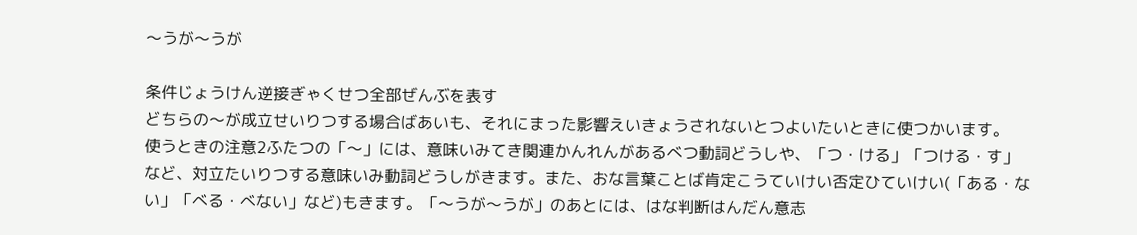〜うが〜うが

条件じょうけん逆接ぎゃくせつ全部ぜんぶを表す
どちらの〜が成立せいりつする場合ばあいも、それにまった影響えいきょうされないとつよいたいときに使つかいます。
使うときの注意2ふたつの「〜」には、意味いみてき関連かんれんがあるべつ動詞どうしや、「つ・ける」「つける・す」など、対立たいりつする意味いみ動詞どうしがきます。また、おな言葉ことば肯定こうていけい否定ひていけい(「ある・ない」「べる・べない」など)もきます。「〜うが〜うが」のあとには、はな判断はんだん意志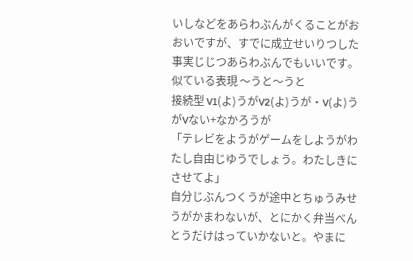いしなどをあらわぶんがくることがおおいですが、すでに成立せいりつした事実じじつあらわぶんでもいいです。
似ている表現 〜うと〜うと
接続型 V1(よ)うがV2(よ)うが・V(よ)うがVない+なかろうが
「テレビをようがゲームをしようがわたし自由じゆうでしょう。わたしきにさせてよ」
自分じぶんつくうが途中とちゅうみせうがかまわないが、とにかく弁当べんとうだけはっていかないと。やまに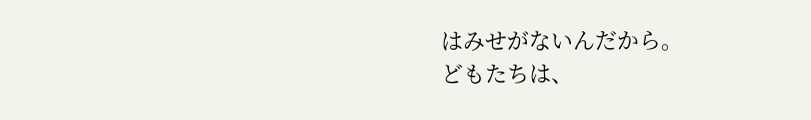はみせがないんだから。
どもたちは、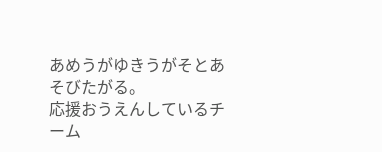あめうがゆきうがそとあそびたがる。
応援おうえんしているチーム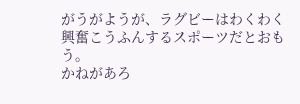がうがようが、ラグビーはわくわく興奮こうふんするスポーツだとおもう。
かねがあろ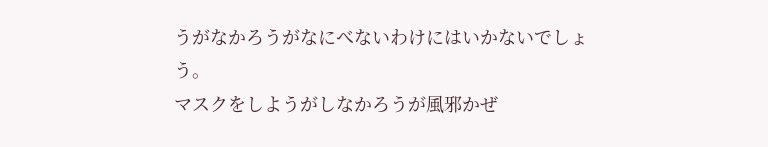うがなかろうがなにべないわけにはいかないでしょう。
マスクをしようがしなかろうが風邪かぜ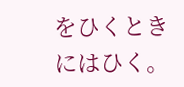をひくときにはひく。